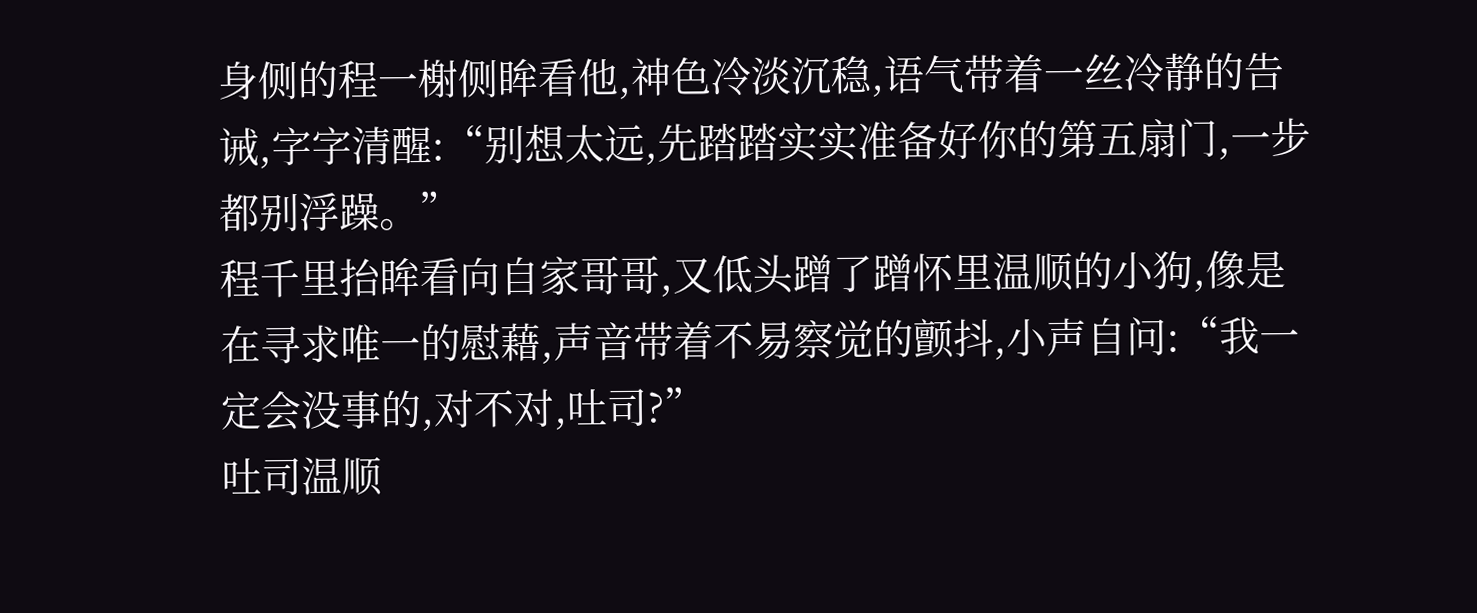身侧的程一榭侧眸看他,神色冷淡沉稳,语气带着一丝冷静的告诫,字字清醒:“别想太远,先踏踏实实准备好你的第五扇门,一步都别浮躁。”
程千里抬眸看向自家哥哥,又低头蹭了蹭怀里温顺的小狗,像是在寻求唯一的慰藉,声音带着不易察觉的颤抖,小声自问:“我一定会没事的,对不对,吐司?”
吐司温顺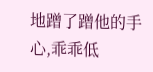地蹭了蹭他的手心,乖乖低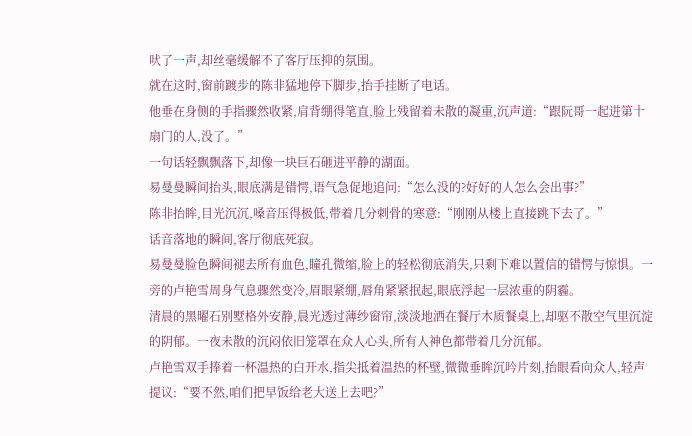吠了一声,却丝毫缓解不了客厅压抑的氛围。
就在这时,窗前踱步的陈非猛地停下脚步,抬手挂断了电话。
他垂在身侧的手指骤然收紧,肩背绷得笔直,脸上残留着未散的凝重,沉声道:“跟阮哥一起进第十扇门的人,没了。”
一句话轻飘飘落下,却像一块巨石砸进平静的湖面。
易曼曼瞬间抬头,眼底满是错愕,语气急促地追问:“怎么没的?好好的人怎么会出事?”
陈非抬眸,目光沉沉,嗓音压得极低,带着几分刺骨的寒意:“刚刚从楼上直接跳下去了。”
话音落地的瞬间,客厅彻底死寂。
易曼曼脸色瞬间褪去所有血色,瞳孔微缩,脸上的轻松彻底消失,只剩下难以置信的错愕与惊惧。一旁的卢艳雪周身气息骤然变冷,眉眼紧绷,唇角紧紧抿起,眼底浮起一层浓重的阴霾。
清晨的黑曜石别墅格外安静,晨光透过薄纱窗帘,淡淡地洒在餐厅木质餐桌上,却驱不散空气里沉淀的阴郁。一夜未散的沉闷依旧笼罩在众人心头,所有人神色都带着几分沉郁。
卢艳雪双手捧着一杯温热的白开水,指尖抵着温热的杯壁,微微垂眸沉吟片刻,抬眼看向众人,轻声提议:“要不然,咱们把早饭给老大送上去吧?”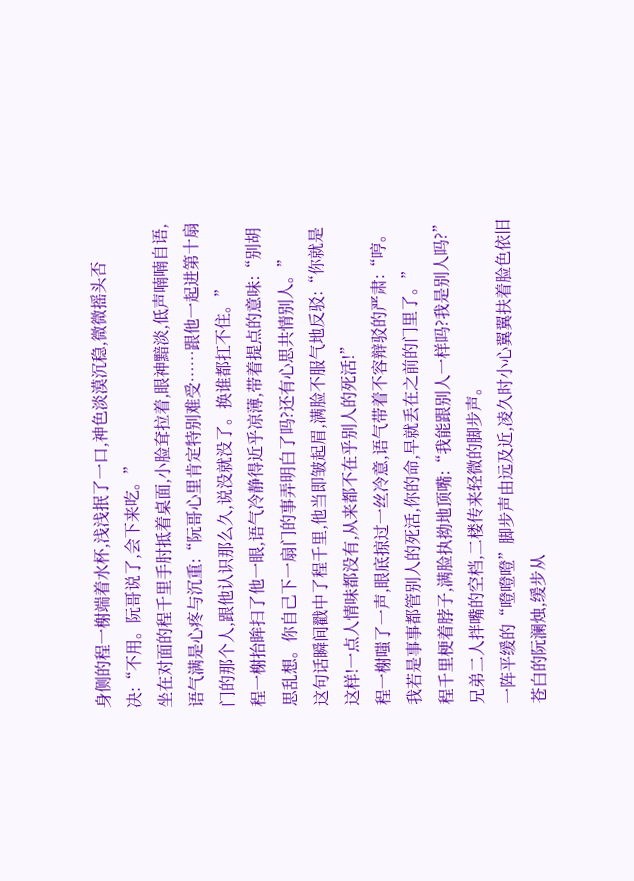身侧的程一榭端着水杯,浅浅抿了一口,神色淡漠沉稳,微微摇头否决:“不用。阮哥说了,会下来吃。”
坐在对面的程千里手肘抵着桌面,小脸耷拉着,眼神黯淡,低声喃喃自语,语气满是心疼与沉重:“阮哥心里肯定特别难受……跟他一起进第十扇门的那个人,跟他认识那么久,说没就没了。换谁都扛不住。”
程一榭抬眸扫了他一眼,语气冷静得近乎凉薄,带着提点的意味:“别胡思乱想。你自己下一扇门的事弄明白了吗?还有心思共情别人。”
这句话瞬间戳中了程千里,他当即皱起眉,满脸不服气地反驳:“你就是这样!一点人情味都没有,从来都不在乎别人的死活!”
程一榭嗤了一声,眼底掠过一丝冷意,语气带着不容辩驳的严肃:“哼。我若是事事都管别人的死活,你的命,早就丢在之前的门里了。”
程千里梗着脖子,满脸执拗地顶嘴:“我能跟别人一样吗?我是别人吗?”
兄弟二人拌嘴的空档,二楼传来轻微的脚步声。
一阵平缓的“噔噔噔”脚步声由远及近,凌久时小心翼翼扶着脸色依旧苍白的阮澜烛,缓步从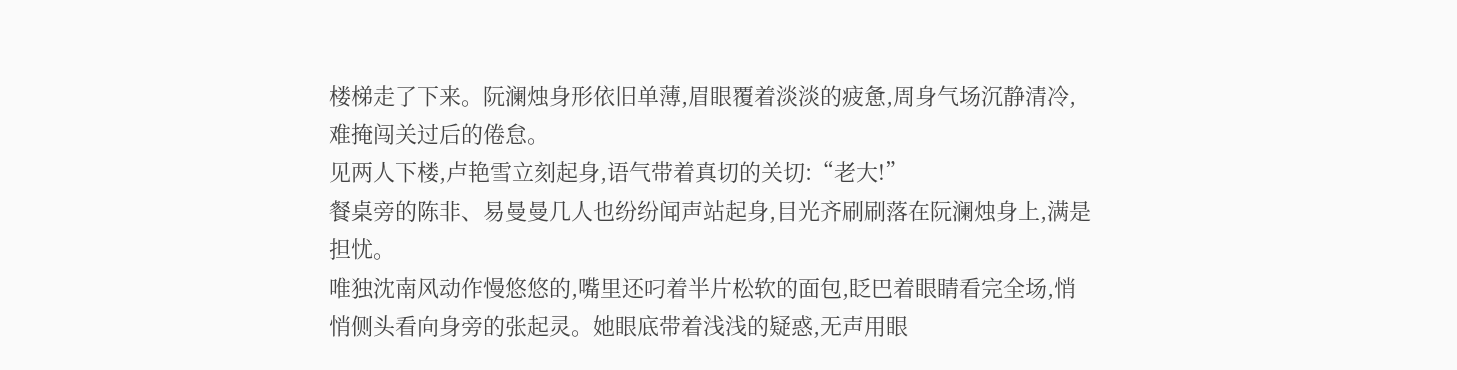楼梯走了下来。阮澜烛身形依旧单薄,眉眼覆着淡淡的疲惫,周身气场沉静清冷,难掩闯关过后的倦怠。
见两人下楼,卢艳雪立刻起身,语气带着真切的关切:“老大!”
餐桌旁的陈非、易曼曼几人也纷纷闻声站起身,目光齐刷刷落在阮澜烛身上,满是担忧。
唯独沈南风动作慢悠悠的,嘴里还叼着半片松软的面包,眨巴着眼睛看完全场,悄悄侧头看向身旁的张起灵。她眼底带着浅浅的疑惑,无声用眼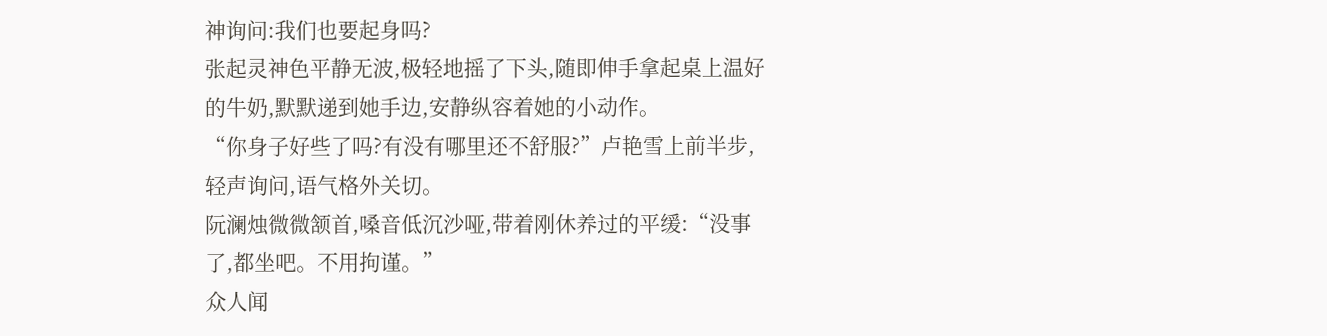神询问:我们也要起身吗?
张起灵神色平静无波,极轻地摇了下头,随即伸手拿起桌上温好的牛奶,默默递到她手边,安静纵容着她的小动作。
“你身子好些了吗?有没有哪里还不舒服?”卢艳雪上前半步,轻声询问,语气格外关切。
阮澜烛微微颔首,嗓音低沉沙哑,带着刚休养过的平缓:“没事了,都坐吧。不用拘谨。”
众人闻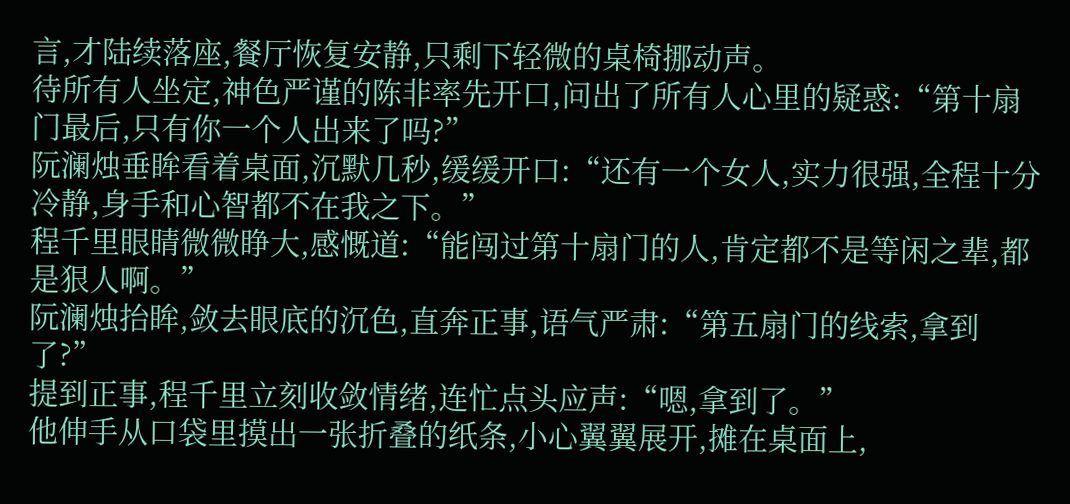言,才陆续落座,餐厅恢复安静,只剩下轻微的桌椅挪动声。
待所有人坐定,神色严谨的陈非率先开口,问出了所有人心里的疑惑:“第十扇门最后,只有你一个人出来了吗?”
阮澜烛垂眸看着桌面,沉默几秒,缓缓开口:“还有一个女人,实力很强,全程十分冷静,身手和心智都不在我之下。”
程千里眼睛微微睁大,感慨道:“能闯过第十扇门的人,肯定都不是等闲之辈,都是狠人啊。”
阮澜烛抬眸,敛去眼底的沉色,直奔正事,语气严肃:“第五扇门的线索,拿到了?”
提到正事,程千里立刻收敛情绪,连忙点头应声:“嗯,拿到了。”
他伸手从口袋里摸出一张折叠的纸条,小心翼翼展开,摊在桌面上,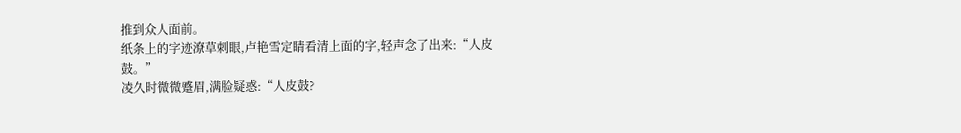推到众人面前。
纸条上的字迹潦草刺眼,卢艳雪定睛看清上面的字,轻声念了出来:“人皮鼓。”
凌久时微微蹙眉,满脸疑惑:“人皮鼓?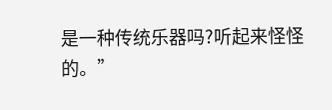是一种传统乐器吗?听起来怪怪的。”